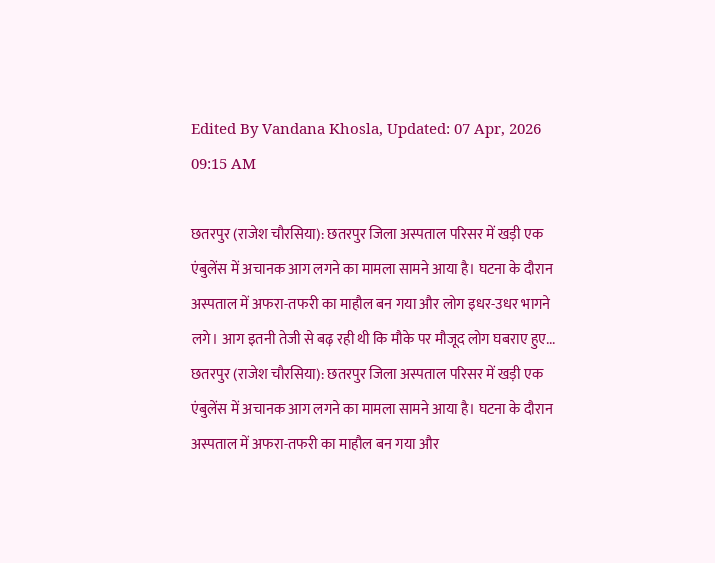Edited By Vandana Khosla, Updated: 07 Apr, 2026 09:15 AM

छतरपुर (राजेश चौरसिया): छतरपुर जिला अस्पताल परिसर में खड़ी एक एंबुलेंस में अचानक आग लगने का मामला सामने आया है। घटना के दौरान अस्पताल में अफरा-तफरी का माहौल बन गया और लोग इधर-उधर भागने लगे। आग इतनी तेजी से बढ़ रही थी कि मौके पर मौजूद लोग घबराए हुए...
छतरपुर (राजेश चौरसिया): छतरपुर जिला अस्पताल परिसर में खड़ी एक एंबुलेंस में अचानक आग लगने का मामला सामने आया है। घटना के दौरान अस्पताल में अफरा-तफरी का माहौल बन गया और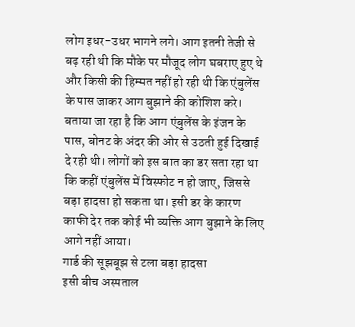लोग इधर-उधर भागने लगे। आग इतनी तेजी से बढ़ रही थी कि मौके पर मौजूद लोग घबराए हुए थे और किसी की हिम्मत नहीं हो रही थी कि एंबुलेंस के पास जाकर आग बुझाने की कोशिश करे।
बताया जा रहा है कि आग एंबुलेंस के इंजन के पास, बोनट के अंदर की ओर से उठती हुई दिखाई दे रही थी। लोगों को इस बात का डर सता रहा था कि कहीं एंबुलेंस में विस्फोट न हो जाए, जिससे बड़ा हादसा हो सकता था। इसी डर के कारण काफी देर तक कोई भी व्यक्ति आग बुझाने के लिए आगे नहीं आया।
गार्ड की सूझबूझ से टला बड़ा हादसा
इसी बीच अस्पताल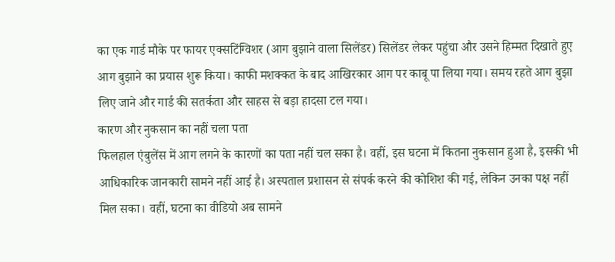का एक गार्ड मौके पर फायर एक्सटिंग्विशर (आग बुझाने वाला सिलेंडर) सिलेंडर लेकर पहुंचा और उसने हिम्मत दिखाते हुए आग बुझाने का प्रयास शुरू किया। काफी मशक्कत के बाद आखिरकार आग पर काबू पा लिया गया। समय रहते आग बुझा लिए जाने और गार्ड की सतर्कता और साहस से बड़ा हादसा टल गया।
कारण और नुकसान का नहीं चला पता
फिलहाल एंबुलेंस में आग लगने के कारणों का पता नहीं चल सका है। वहीं, इस घटना में कितना नुकसान हुआ है, इसकी भी आधिकारिक जानकारी सामने नहीं आई है। अस्पताल प्रशासन से संपर्क करने की कोशिश की गई, लेकिन उनका पक्ष नहीं मिल सका। वहीं, घटना का वीडियो अब सामने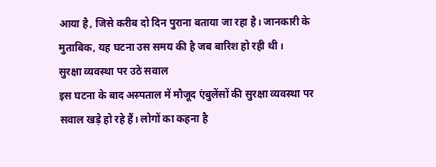आया है, जिसे करीब दो दिन पुराना बताया जा रहा है। जानकारी के मुताबिक, यह घटना उस समय की है जब बारिश हो रही थी।
सुरक्षा व्यवस्था पर उठे सवाल
इस घटना के बाद अस्पताल में मौजूद एंबुलेंसों की सुरक्षा व्यवस्था पर सवाल खड़े हो रहे हैं। लोगों का कहना है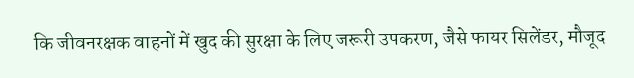कि जीवनरक्षक वाहनों में खुद की सुरक्षा के लिए जरूरी उपकरण, जैसे फायर सिलेंडर, मौजूद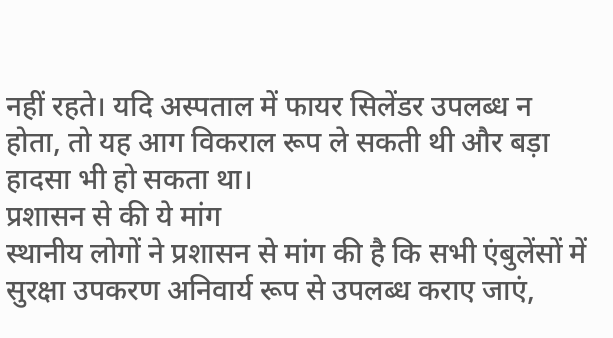नहीं रहते। यदि अस्पताल में फायर सिलेंडर उपलब्ध न होता, तो यह आग विकराल रूप ले सकती थी और बड़ा हादसा भी हो सकता था।
प्रशासन से की ये मांग
स्थानीय लोगों ने प्रशासन से मांग की है कि सभी एंबुलेंसों में सुरक्षा उपकरण अनिवार्य रूप से उपलब्ध कराए जाएं,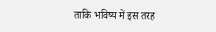ताकि भविष्य में इस तरह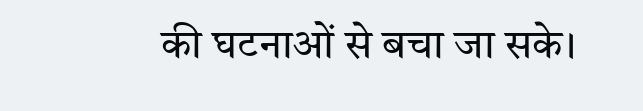की घटनाओं से बचा जा सके।